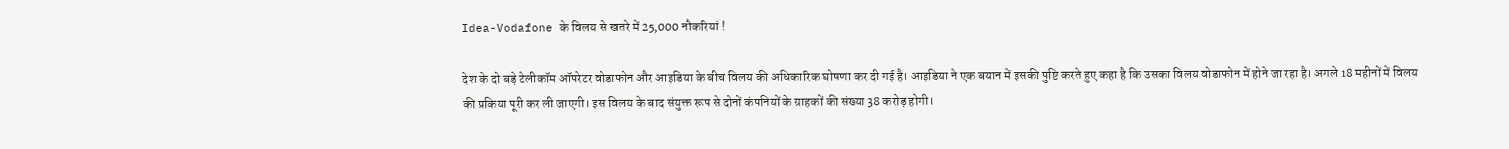Idea-Vodafone के विलय से खतरे में 25,000 नौकरियां !

देश के दो बड़े टेलीकॉम ऑपरेटर वोडाफोन और आइडिया के बीच विलय की अधिकारिक घोषणा कर दी गई है। आइडिया ने एक बयान में इसकी पुष्टि करते हुए कहा है कि उसका विलय वोडाफोन में होने जा रहा है। अगले 18 महीनों में विलय की प्रकिया पूरी कर ली जाएगी। इस विलय के बाद संयुक्त रूप से दोनों कंपनियों के ग्राहकों की संख्या 38 करोड़ होगी।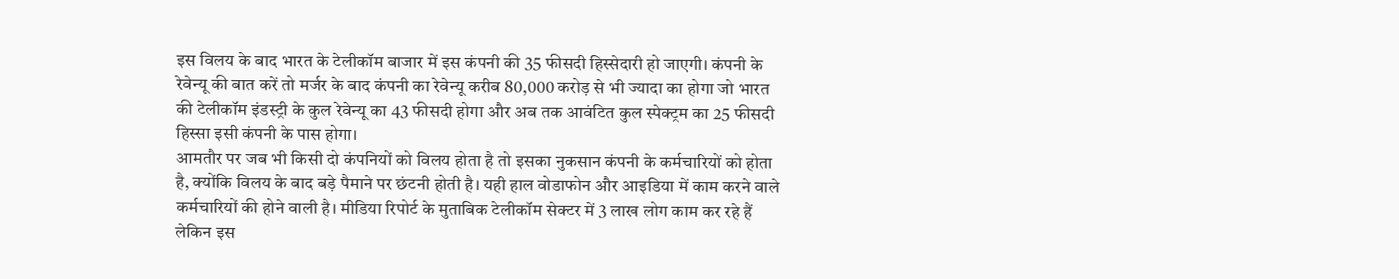इस विलय के बाद भारत के टेलीकॉम बाजार में इस कंपनी की 35 फीसदी हिस्सेदारी हो जाएगी। कंपनी के रेवेन्यू की बात करें तो मर्जर के बाद कंपनी का रेवेन्यू करीब 80,000 करोड़ से भी ज्यादा का होगा जो भारत की टेलीकॉम इंडस्ट्री के कुल रेवेन्यू का 43 फीसदी होगा और अब तक आवंटित कुल स्पेक्ट्रम का 25 फीसदी हिस्सा इसी कंपनी के पास होगा।
आमतौर पर जब भी किसी दो कंपनियों को विलय होता है तो इसका नुकसान कंपनी के कर्मचारियों को होता है, क्योंकि विलय के बाद बड़े पैमाने पर छंटनी होती है। यही हाल वोडाफोन और आइडिया में काम करने वाले कर्मचारियों की होने वाली है। मीडिया रिपोर्ट के मुताबिक टेलीकॉम सेक्टर में 3 लाख लोग काम कर रहे हैं लेकिन इस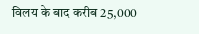विलय के बाद करीब 25,000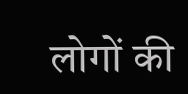लोगों की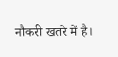नौकरी खतरे में है।